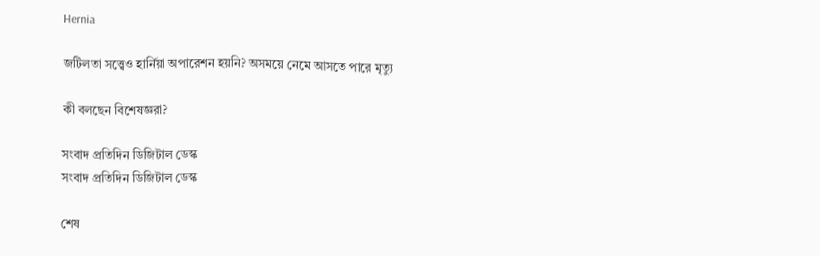Hernia

জটিলতা সত্ত্বেও হার্নিয়া অপারেশন হয়নি? অসময়ে নেমে আসতে পারে মৃত্যু

কী বলছেন বিশেষজ্ঞরা?

সংবাদ প্রতিদিন ডিজিটাল ডেস্ক
সংবাদ প্রতিদিন ডিজিটাল ডেস্ক

শেষ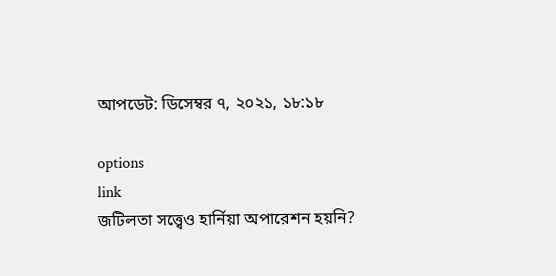আপডেট: ডিসেম্বর ৭, ২০২১, ১৮:১৮

options
link
জটিলতা সত্ত্বেও হার্নিয়া অপারেশন হয়নি?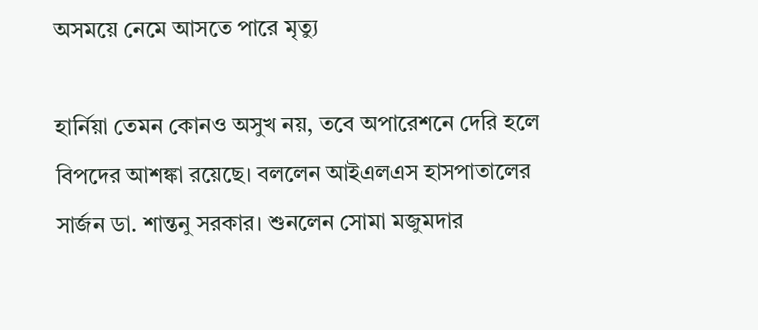অসময়ে নেমে আসতে পারে মৃত্যু

হার্নিয়া তেমন কোনও অসুখ নয়, তবে অপারেশনে দেরি হলে বিপদের আশঙ্কা রয়েছে। বললেন আইএলএস হাসপাতালের সার্জন ডা. শান্তনু সরকার। শুনলেন সোমা মজুমদার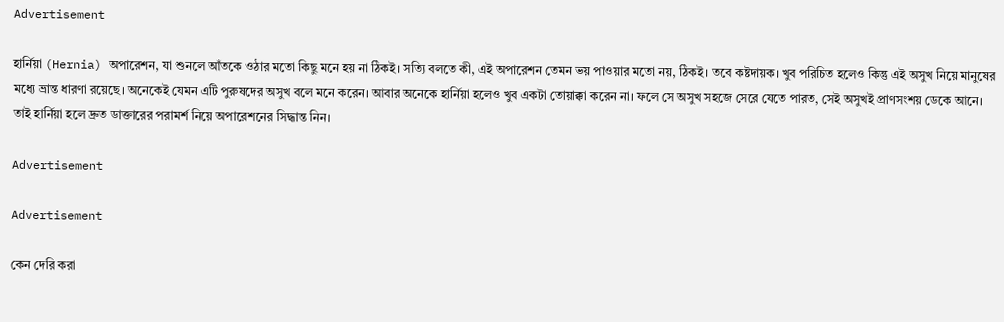Advertisement

হার্নিয়া (Hernia) অপারেশন, যা শুনলে আঁতকে ওঠার মতো কিছু মনে হয় না ঠিকই। সত্যি বলতে কী, এই অপারেশন তেমন ভয় পাওয়ার মতো নয়, ঠিকই। তবে কষ্টদায়ক। খুব পরিচিত হলেও কিন্তু এই অসুখ নিয়ে মানুষের মধ্যে ভ্রান্ত ধারণা রয়েছে। অনেকেই যেমন এটি পুরুষদের অসুখ বলে মনে করেন। আবার অনেকে হার্নিয়া হলেও খুব একটা তোয়াক্কা করেন না। ফলে সে অসুখ সহজে সেরে যেতে পারত, সেই অসুখই প্রাণসংশয় ডেকে আনে। তাই হার্নিয়া হলে দ্রুত ডাক্তারের পরামর্শ নিয়ে অপারেশনের সিদ্ধান্ত নিন।

Advertisement

Advertisement

কেন দেরি করা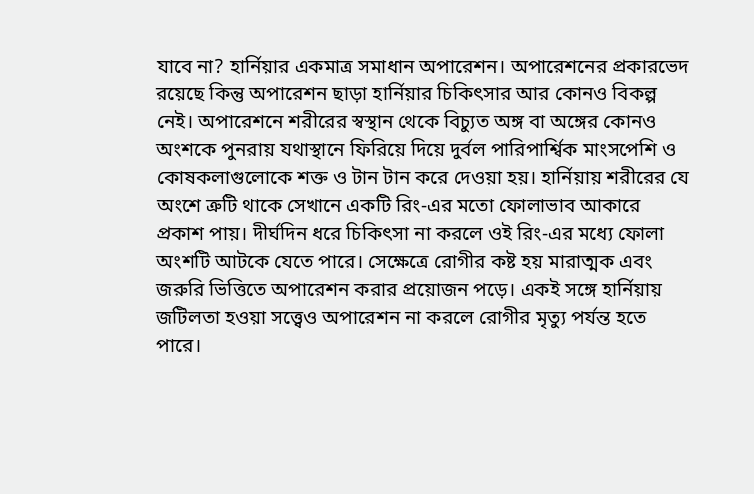যাবে না? হার্নিয়ার একমাত্র সমাধান অপারেশন। অপারেশনের প্রকারভেদ রয়েছে কিন্তু অপারেশন ছাড়া হার্নিয়ার চিকিৎসার আর কোনও বিকল্প নেই। অপারেশনে শরীরের স্বস্থান থেকে বিচ্যুত অঙ্গ বা অঙ্গের কোনও অংশকে পুনরায় যথাস্থানে ফিরিয়ে দিয়ে দুর্বল পারিপার্শ্বিক মাংসপেশি ও কোষকলাগুলোকে শক্ত ও টান টান করে দেওয়া হয়। হার্নিয়ায় শরীরের যে অংশে ত্রুটি থাকে সেখানে একটি রিং-এর মতো ফোলাভাব আকারে প্রকাশ পায়। দীর্ঘদিন ধরে চিকিৎসা না করলে ওই রিং-এর মধ্যে ফোলা অংশটি আটকে যেতে পারে। সেক্ষেত্রে রোগীর কষ্ট হয় মারাত্মক এবং জরুরি ভিত্তিতে অপারেশন করার প্রয়োজন পড়ে। একই সঙ্গে হার্নিয়ায় জটিলতা হওয়া সত্ত্বেও অপারেশন না করলে রোগীর মৃত্যু পর্যন্ত হতে পারে।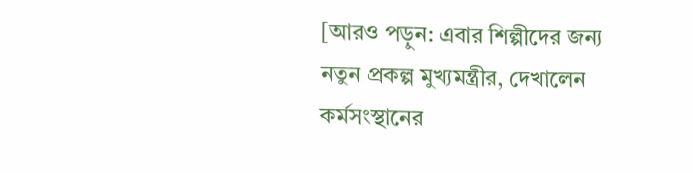[আরও পড়ুন: এবার শিল্পীদের জন্য নতুন প্রকল্প মুখ্যমন্ত্রীর, দেখালেন কর্মসংস্থানের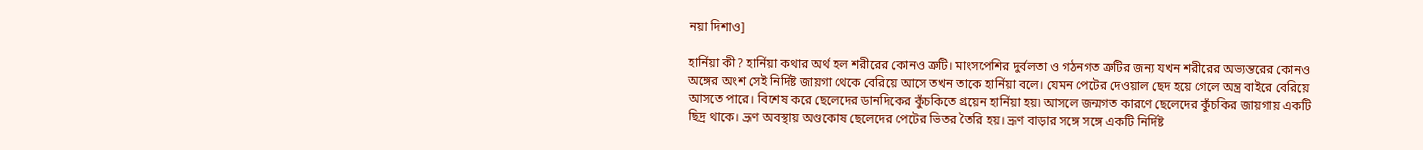নয়া দিশাও]

হার্নিয়া কী? হার্নিয়া কথার অর্থ হল শরীরের কোনও ত্রুটি। মাংসপেশির দুর্বলতা ও গঠনগত ত্রুটির জন্য যখন শরীরের অভ্যন্তরের কোনও অঙ্গের অংশ সেই নির্দিষ্ট জায়গা থেকে বেরিয়ে আসে তখন তাকে হার্নিয়া বলে। যেমন পেটের দেওয়াল ছেদ হয়ে গেলে অন্ত্র বাইরে বেরিয়ে আসতে পারে। বিশেষ করে ছেলেদের ডানদিকের কুঁচকিতে গ্রয়েন হার্নিয়া হয়৷ আসলে জন্মগত কারণে ছেলেদের কুঁচকির জায়গায় একটি ছিদ্র থাকে। ভ্রূণ অবস্থায় অণ্ডকোষ ছেলেদের পেটের ভিতর তৈরি হয়। ভ্রূণ বাড়ার সঙ্গে সঙ্গে একটি নির্দিষ্ট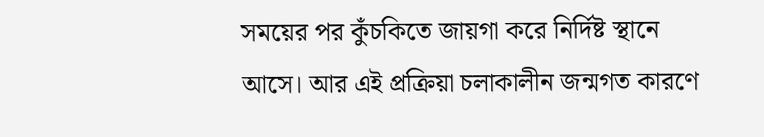সময়ের পর কুঁচকিতে জায়গা করে নির্দিষ্ট স্থানে আসে। আর এই প্রক্রিয়া চলাকালীন জন্মগত কারণে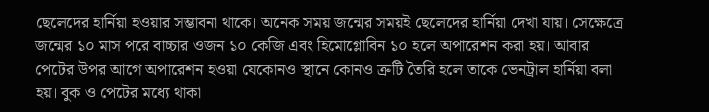ছেলেদের হার্নিয়া হওয়ার সম্ভাবনা থাকে। অনেক সময় জন্মের সময়ই ছেলেদের হার্নিয়া দেখা যায়। সেক্ষেত্রে জন্মের ১০ মাস পরে বাচ্চার ওজন ১০ কেজি এবং হিমোগ্লোবিন ১০ হলে অপারেশন করা হয়। আবার পেটের উপর আগে অপারেশন হওয়া যেকোনও স্থানে কোনও ত্রুটি তৈরি হলে তাকে ভেনট্রাল হার্নিয়া বলা হয়। বুক ও পেটের মধ্যে থাকা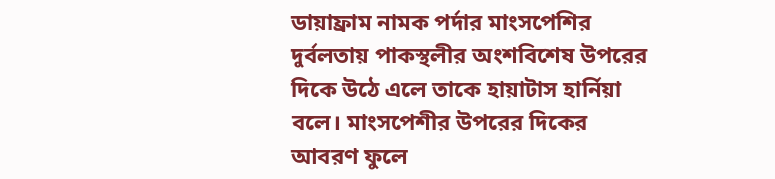ডায়াফ্রাম নামক পর্দার মাংসপেশির দুর্বলতায় পাকস্থলীর অংশবিশেষ উপরের দিকে উঠে এলে তাকে হায়াটাস হার্নিয়া বলে। মাংসপেশীর উপরের দিকের আবরণ ফুলে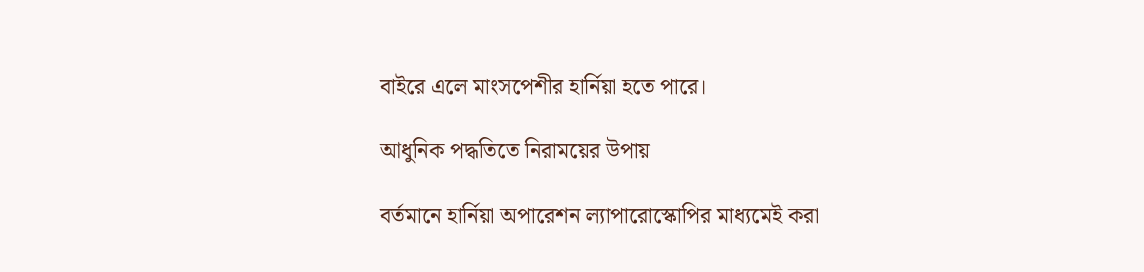বাইরে এলে মাংসপেশীর হার্নিয়া হতে পারে।

আধুনিক পদ্ধতিতে নিরাময়ের উপায়

বর্তমানে হার্নিয়া অপারেশন ল্যাপারোস্কোপির মাধ্যমেই করা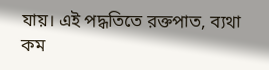যায়। এই পদ্ধতিতে রক্তপাত, ব্যথা কম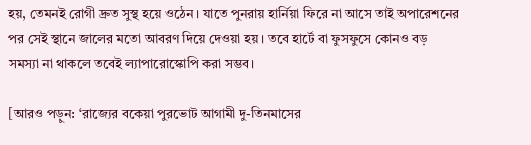হয়, তেমনই রোগী দ্রুত সুস্থ হয়ে ওঠেন। যাতে পুনরায় হার্নিয়া ফিরে না আসে তাই অপারেশনের পর সেই স্থানে জালের মতো আবরণ দিয়ে দেওয়া হয়। তবে হার্টে বা ফুসফুসে কোনও বড় সমস্যা না থাকলে তবেই ল্যাপারোস্কোপি করা সম্ভব।

[আরও পড়ুন: ‘রাজ্যের বকেয়া পুরভোট আগামী দু-তিনমাসের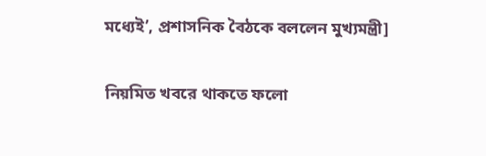মধ্যেই’, প্রশাসনিক বৈঠকে বললেন মুখ্যমন্ত্রী]

নিয়মিত খবরে থাকতে ফলো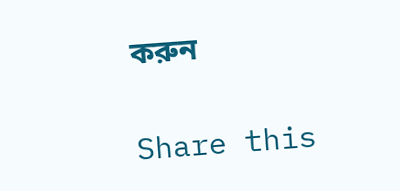করুন

Share this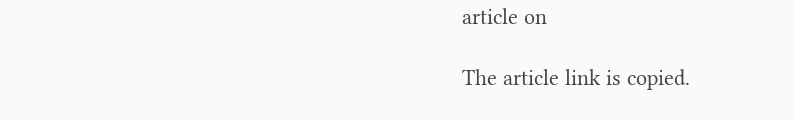article on

The article link is copied.